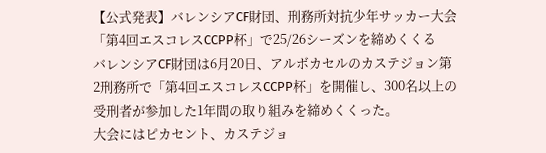【公式発表】バレンシアCF財団、刑務所対抗少年サッカー大会「第4回エスコレスCCPP杯」で25/26シーズンを締めくくる
バレンシアCF財団は6月20日、アルボカセルのカステジョン第2刑務所で「第4回エスコレスCCPP杯」を開催し、300名以上の受刑者が参加した1年間の取り組みを締めくくった。
大会にはピカセント、カステジョ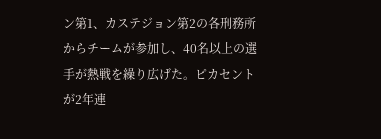ン第1、カステジョン第2の各刑務所からチームが参加し、40名以上の選手が熱戦を繰り広げた。ピカセントが2年連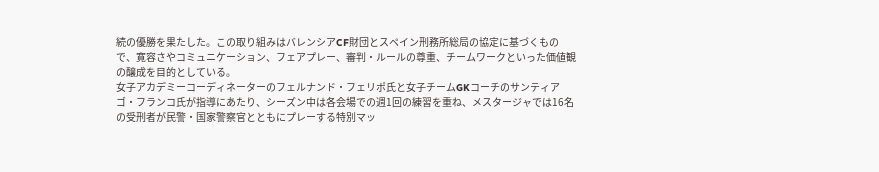続の優勝を果たした。この取り組みはバレンシアCF財団とスペイン刑務所総局の協定に基づくもので、寛容さやコミュニケーション、フェアプレー、審判・ルールの尊重、チームワークといった価値観の醸成を目的としている。
女子アカデミーコーディネーターのフェルナンド・フェリポ氏と女子チームGKコーチのサンティアゴ・フランコ氏が指導にあたり、シーズン中は各会場での週1回の練習を重ね、メスタージャでは16名の受刑者が民警・国家警察官とともにプレーする特別マッ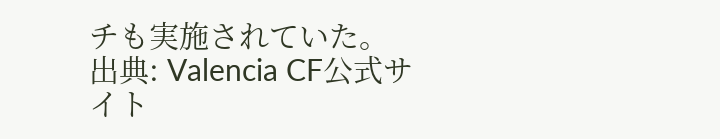チも実施されていた。
出典: Valencia CF公式サイト